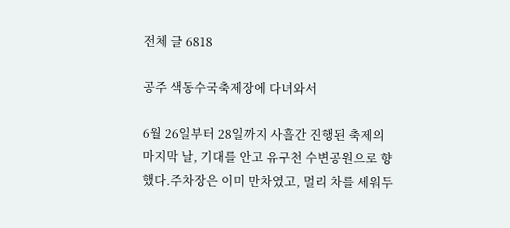전체 글 6818

공주 색동수국축제장에 다녀와서

6월 26일부터 28일까지 사흘간 진행된 축제의 마지막 날, 기대를 안고 유구천 수변공원으로 향했다.주차장은 이미 만차였고, 멀리 차를 세워두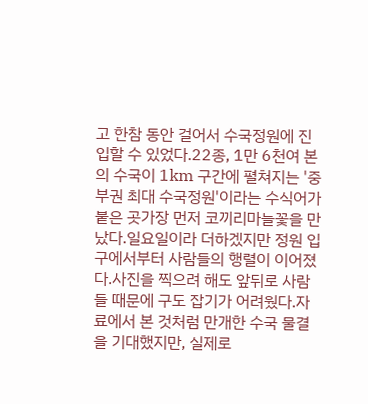고 한참 동안 걸어서 수국정원에 진입할 수 있었다.22종, 1만 6천여 본의 수국이 1km 구간에 펼쳐지는 '중부권 최대 수국정원'이라는 수식어가 붙은 곳가장 먼저 코끼리마늘꽃을 만났다.일요일이라 더하겠지만 정원 입구에서부터 사람들의 행렬이 이어졌다.사진을 찍으려 해도 앞뒤로 사람들 때문에 구도 잡기가 어려웠다.자료에서 본 것처럼 만개한 수국 물결을 기대했지만, 실제로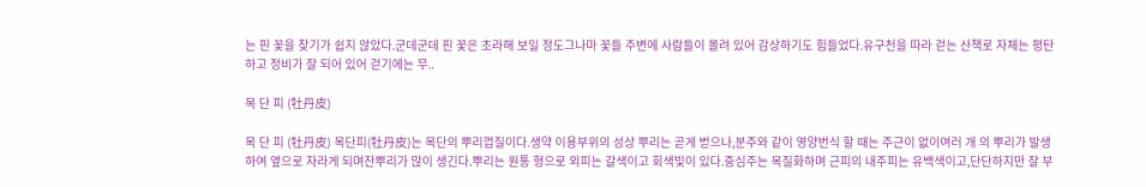는 핀 꽃을 찾기가 쉽지 않았다.군데군데 핀 꽃은 초라해 보일 정도그나마 꽃들 주변에 사람들이 몰려 있어 감상하기도 힘들었다.유구천을 따라 걷는 산책로 자체는 평탄하고 정비가 잘 되어 있어 걷기에는 무..

목 단 피 (牡丹皮)

목 단 피 (牡丹皮) 목단피(牡丹皮)는 목단의 뿌리껍질이다.생약 이용부위의 성상 뿌리는 곧게 벋으나,분주와 같이 영양번식 할 때는 주근이 없이여러 개 의 뿌리가 발생하여 옆으로 자라게 되며잔뿌리가 많이 생긴다.뿌리는 원통 형으로 외피는 갈색이고 회색빛이 있다.중심주는 목질화하며 근피의 내주피는 유백색이고,단단하지만 잘 부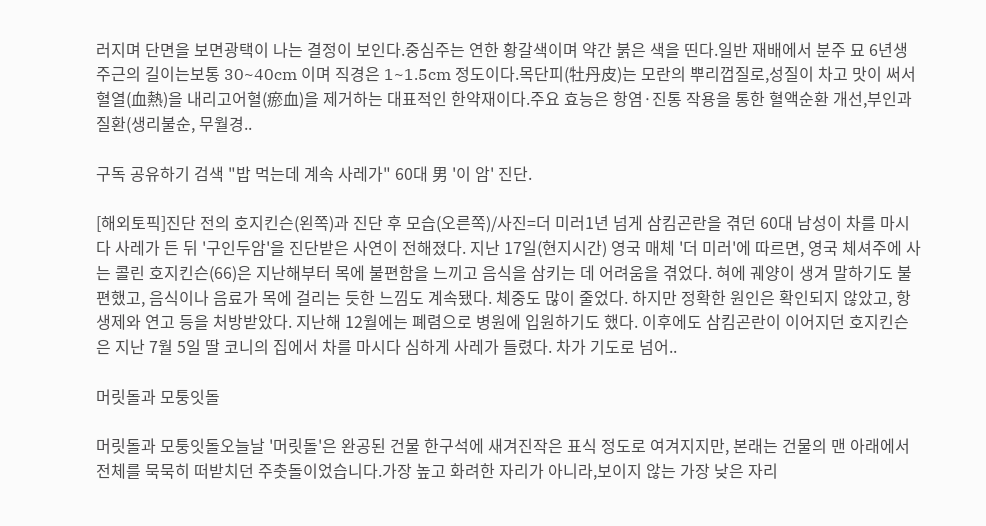러지며 단면을 보면광택이 나는 결정이 보인다.중심주는 연한 황갈색이며 약간 붉은 색을 띤다.일반 재배에서 분주 묘 6년생 주근의 길이는보통 30~40cm 이며 직경은 1~1.5cm 정도이다.목단피(牡丹皮)는 모란의 뿌리껍질로,성질이 차고 맛이 써서 혈열(血熱)을 내리고어혈(瘀血)을 제거하는 대표적인 한약재이다.주요 효능은 항염·진통 작용을 통한 혈액순환 개선,부인과 질환(생리불순, 무월경..

구독 공유하기 검색 "밥 먹는데 계속 사레가" 60대 男 '이 암' 진단.

[해외토픽]진단 전의 호지킨슨(왼쪽)과 진단 후 모습(오른쪽)/사진=더 미러1년 넘게 삼킴곤란을 겪던 60대 남성이 차를 마시다 사레가 든 뒤 '구인두암'을 진단받은 사연이 전해졌다. 지난 17일(현지시간) 영국 매체 '더 미러'에 따르면, 영국 체셔주에 사는 콜린 호지킨슨(66)은 지난해부터 목에 불편함을 느끼고 음식을 삼키는 데 어려움을 겪었다. 혀에 궤양이 생겨 말하기도 불편했고, 음식이나 음료가 목에 걸리는 듯한 느낌도 계속됐다. 체중도 많이 줄었다. 하지만 정확한 원인은 확인되지 않았고, 항생제와 연고 등을 처방받았다. 지난해 12월에는 폐렴으로 병원에 입원하기도 했다. 이후에도 삼킴곤란이 이어지던 호지킨슨은 지난 7월 5일 딸 코니의 집에서 차를 마시다 심하게 사레가 들렸다. 차가 기도로 넘어..

머릿돌과 모퉁잇돌

머릿돌과 모퉁잇돌오늘날 '머릿돌'은 완공된 건물 한구석에 새겨진작은 표식 정도로 여겨지지만, 본래는 건물의 맨 아래에서전체를 묵묵히 떠받치던 주춧돌이었습니다.가장 높고 화려한 자리가 아니라,보이지 않는 가장 낮은 자리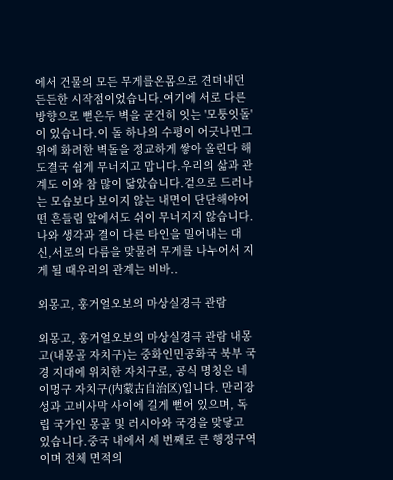에서 건물의 모든 무게를온몸으로 견뎌내던 든든한 시작점이었습니다.여기에 서로 다른 방향으로 뻗은두 벽을 굳건히 잇는 '모퉁잇돌'이 있습니다.이 돌 하나의 수평이 어긋나면그 위에 화려한 벽돌을 정교하게 쌓아 올린다 해도결국 쉽게 무너지고 맙니다.우리의 삶과 관계도 이와 참 많이 닮았습니다.겉으로 드러나는 모습보다 보이지 않는 내면이 단단해야어떤 흔들림 앞에서도 쉬이 무너지지 않습니다.나와 생각과 결이 다른 타인을 밀어내는 대신,서로의 다름을 맞물려 무게를 나누어서 지게 될 때우리의 관계는 비바..

외몽고, 훙거얼오보의 마상실경극 관람

외몽고, 훙거얼오보의 마상실경극 관람 내몽고(내몽골 자치구)는 중화인민공화국 북부 국경 지대에 위치한 자치구로, 공식 명칭은 네이멍구 자치구(内蒙古自治区)입니다. 만리장성과 고비사막 사이에 길게 뻗어 있으며, 독립 국가인 몽골 및 러시아와 국경을 맞닿고 있습니다.중국 내에서 세 번째로 큰 행정구역이며 전체 면적의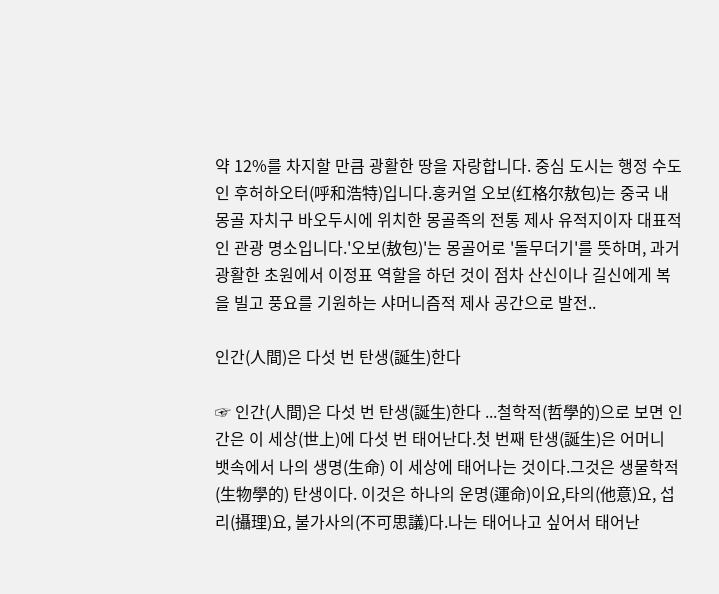약 12%를 차지할 만큼 광활한 땅을 자랑합니다. 중심 도시는 행정 수도인 후허하오터(呼和浩特)입니다.훙커얼 오보(红格尔敖包)는 중국 내몽골 자치구 바오두시에 위치한 몽골족의 전통 제사 유적지이자 대표적인 관광 명소입니다.'오보(敖包)'는 몽골어로 '돌무더기'를 뜻하며, 과거 광활한 초원에서 이정표 역할을 하던 것이 점차 산신이나 길신에게 복을 빌고 풍요를 기원하는 샤머니즘적 제사 공간으로 발전..

인간(人間)은 다섯 번 탄생(誕生)한다

☞ 인간(人間)은 다섯 번 탄생(誕生)한다 ...철학적(哲學的)으로 보면 인간은 이 세상(世上)에 다섯 번 태어난다.첫 번째 탄생(誕生)은 어머니 뱃속에서 나의 생명(生命) 이 세상에 태어나는 것이다.그것은 생물학적(生物學的) 탄생이다. 이것은 하나의 운명(運命)이요,타의(他意)요, 섭리(攝理)요, 불가사의(不可思議)다.나는 태어나고 싶어서 태어난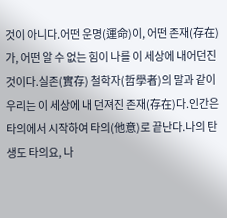것이 아니다.어떤 운명(運命)이, 어떤 존재(存在)가, 어떤 알 수 없는 힘이 나를 이 세상에 내어던진 것이다.실존(實存) 철학자(哲學者)의 말과 같이 우리는 이 세상에 내 던져진 존재(存在)다.인간은 타의에서 시작하여 타의(他意)로 끝난다.나의 탄생도 타의요, 나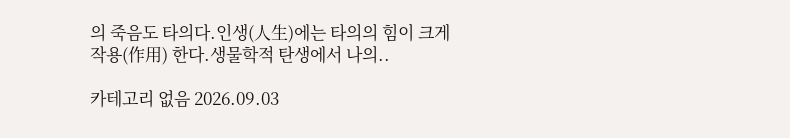의 죽음도 타의다.인생(人生)에는 타의의 힘이 크게 작용(作用) 한다.생물학적 탄생에서 나의..

카테고리 없음 2026.09.03